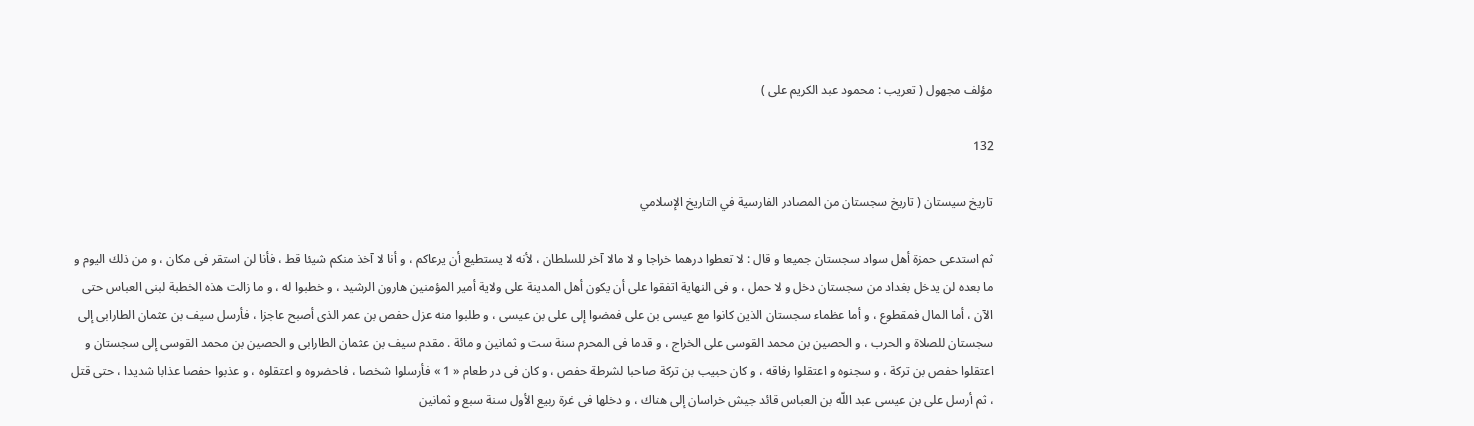مؤلف مجهول ( تعريب : محمود عبد الكريم على )

132

تاريخ سيستان ( تاريخ سجستان من المصادر الفارسية في التاريخ الإسلامي

ثم استدعى حمزة أهل سواد سجستان جميعا و قال : لا تعطوا درهما خراجا و لا مالا آخر للسلطان ، لأنه لا يستطيع أن يرعاكم ، و أنا لا آخذ منكم شيئا قط ، فأنا لن استقر فى مكان ، و من ذلك اليوم و ما بعده لن يدخل بغداد من سجستان دخل و لا حمل ، و فى النهاية اتفقوا على أن يكون أهل المدينة على ولاية أمير المؤمنين هارون الرشيد ، و خطبوا له ، و ما زالت هذه الخطبة لبنى العباس حتى الآن ، أما المال فمقطوع ، و أما عظماء سجستان الذين كانوا مع عيسى بن على فمضوا إلى على بن عيسى ، و طلبوا منه عزل حفص بن عمر الذى أصبح عاجزا ، فأرسل سيف بن عثمان الطارابى إلى سجستان للصلاة و الحرب ، و الحصين بن محمد القوسى على الخراج ، و قدما فى المحرم سنة ست و ثمانين و مائة . مقدم سيف بن عثمان الطارابى و الحصين بن محمد القوسى إلى سجستان و اعتقلوا حفص بن تركة ، و سجنوه و اعتقلوا رفاقه ، و كان حبيب بن تركة صاحبا لشرطة حفص ، و كان فى در طعام « 1 » فأرسلوا شخصا ، فاحضروه و اعتقلوه ، و عذبوا حفصا عذابا شديدا ، حتى قتل ، ثم أرسل على بن عيسى عبد اللّه بن العباس قائد جيش خراسان إلى هناك ، و دخلها فى غرة ربيع الأول سنة سبع و ثمانين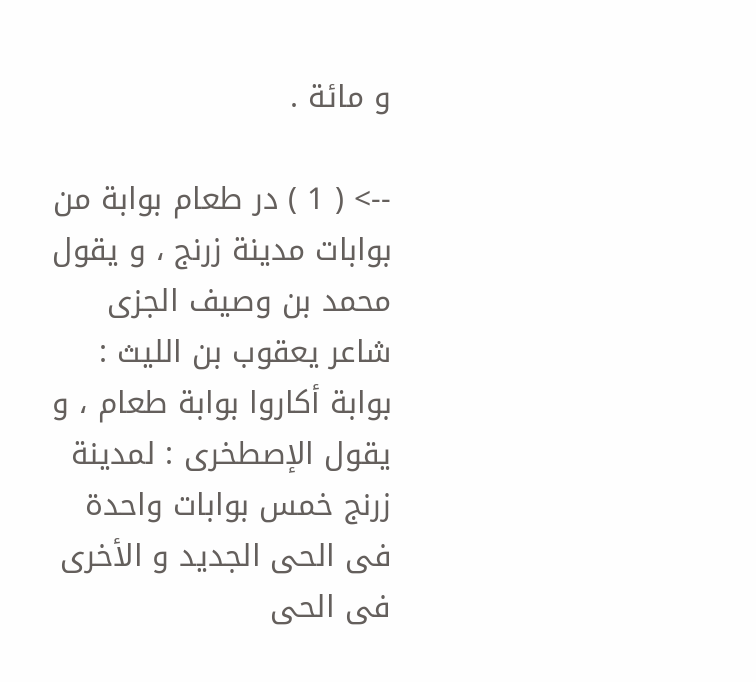و مائة .

--> ( 1 ) در طعام بوابة من بوابات مدينة زرنج ، و يقول محمد بن وصيف الجزى شاعر يعقوب بن الليث : بوابة أكاروا بوابة طعام ، و يقول الإصطخرى : لمدينة زرنج خمس بوابات واحدة فى الحى الجديد و الأخرى فى الحى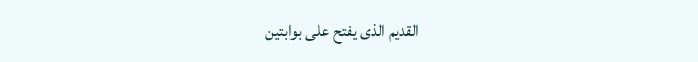القديم الذى يفتح على بوابتين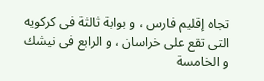تجاه إقليم فارس ، و بوابة ثالثة فى كركويه التى تقع على خراسان ، و الرابع فى نيشك و الخامسة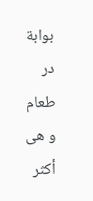بوابة در طعام و هى أكثر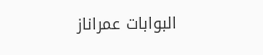البوابات عمراناز